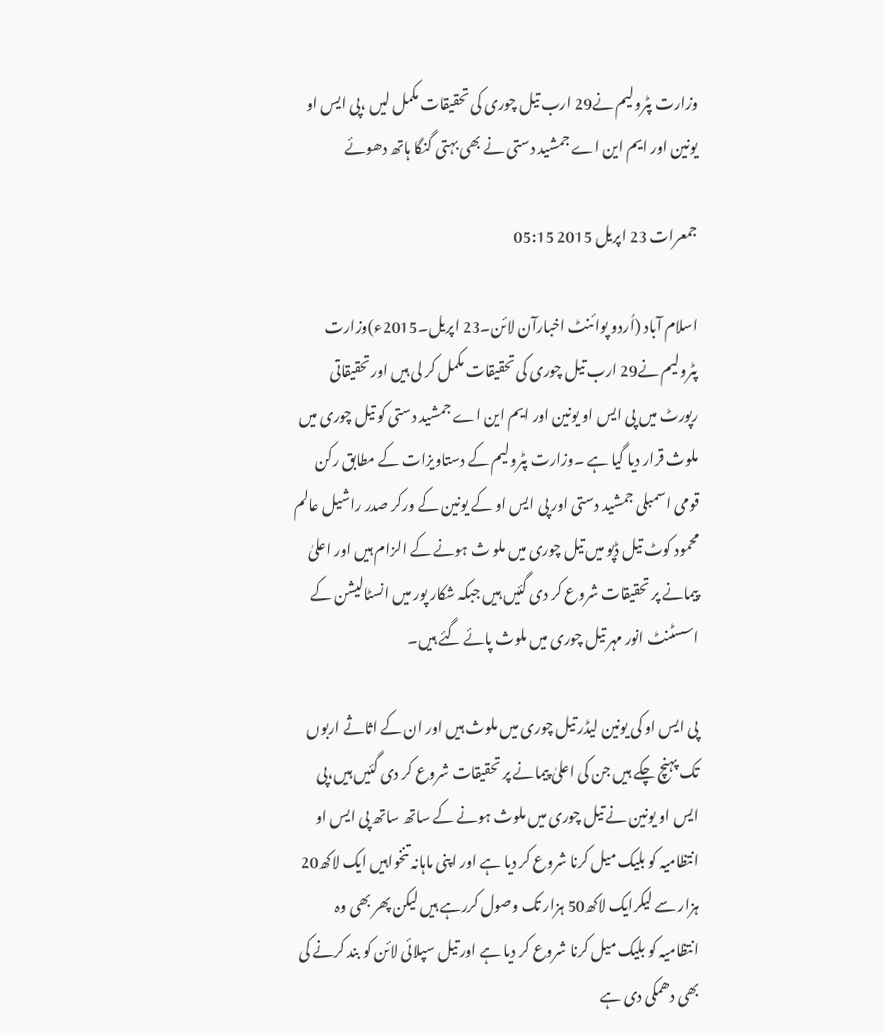وزارت پٹرولیم نے29 ارب تیل چوری کی تحقیقات مکمل لیں ،پی ایس او یونین اور ایم این اے جمشید دستی نے بھی بہتی گنگا ہاتھ دھوئے

جمعرات 23 اپریل 2015 05:15

اسلام آباد (اُردو پوائنٹ اخبارآن لائن۔23 اپریل۔2015ء)وزارت پٹرولیم نے29 ارب تیل چوری کی تحقیقات مکمل کر لی ہیں اورتحقیقاتی رپورٹ میں پی ایس او یونین اور ایم این اے جمشید دستی کو تیل چوری میں ملوث قرار دیا گیا ہے ۔وزارت پٹرولیم کے دستاویزات کے مطابق رکن قومی اسمبلی جمشید دستی اور پی ایس او کے یونین کے ورکر صدر راشیل عالم محمود کوٹ تیل ڈپو میں تیل چوری میں ملو ث ہونے کے الزام ہیں اور اعلیٰ پیمانے پر تحقیقات شروع کر دی گئیں ہیں جبکہ شکار پور میں انسٹالیشن کے اسسٹنٹ انور مہر تیل چوری میں ملوث پائے گئے ہیں۔

پی ایس او کی یونین لیڈر تیل چوری میں ملوث ہیں اور ان کے اثاثے اربوں تک پہنچ چکے ہیں جن کی اعلیٰ پیمانے پر تحقیقات شروع کر دی گئیں ہیں،پی ایس او یونین نے تیل چوری میں ملوث ہونے کے ساتھ ساتھ پی ایس او انتظامیہ کو بلیک میل کرنا شروع کر دیا ہے اور اپنی ماہانہ تنخواہیں ایک لاکھ20 ہزار سے لیکرایک لاکھ50 ہزار تک وصول کررہے ہیں لیکن پھر بھی وہ انتظامیہ کو بلیک میل کرنا شروع کر دیا ہے اور تیل سپلائی لائن کو بند کرنے کی بھی دھمکی دی ہے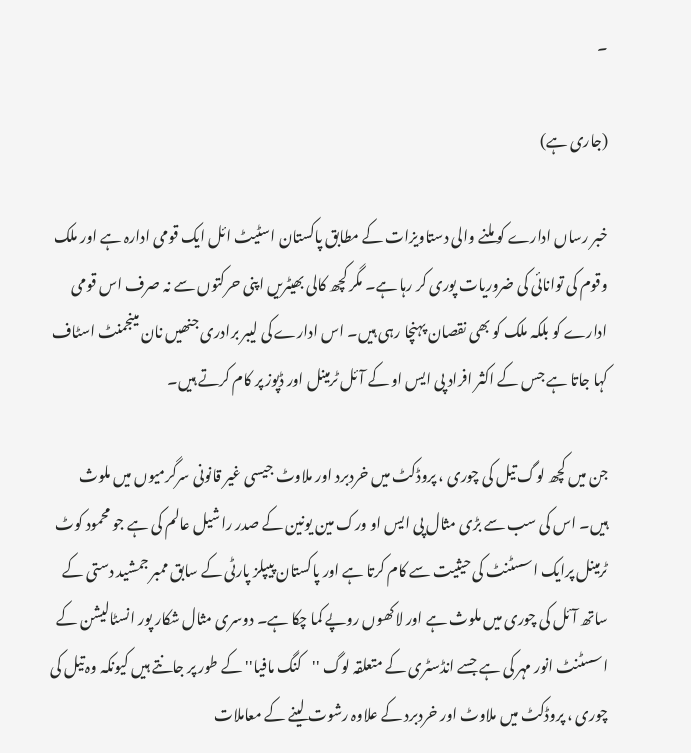۔

(جاری ہے)

خبر رساں ادارے کو ملنے والی دستاویزات کے مطابق پاکستان اسٹیٹ ائل ایک قومی ادارہ ہے اور ملک وقوم کی توانائی کی ضروریات پوری کر رہا ہے۔ مگر کچھ کالی بھیٹریں اپنی حرکتوں سے نہ صرف اس قومی ادارے کو بلکہ ملک کو بھی نقصان پہنچا رہی ہیں۔ اس ادارے کی لیبر برادری جنھیں نان مینجمنٹ اسٹاف کہا جاتا ہے جس کے اکثر افراد پی ایس او کے آئل ٹرمینل اور ڈپوز پر کام کرتے ہیں۔

جن میں کچھ لوگ تیل کی چوری ، پروڈکٹ میں خردبرد اور ملاوٹ جیسی غیر قانونی سرگرمیوں میں ملوث ہیں۔ اس کی سب سے بڑی مثال پی ایس او ورک مین یونین کے صدر راشیل عالم کی ہے جو محمود کوٹ ٹرمینل پرایک اسسٹنٹ کی حیثیت سے کام کرتا ہے اور پاکستان پیپلز پارٹی کے سابق ممبر جمشید دستی کے ساتھ آئل کی چوری میں ملوث ہے اور لاکھوں روپے کما چکا ہے۔ دوسری مثال شکار پور انسٹالیشن کے اسسٹنٹ انور مہر کی ہے جسے انڈسٹری کے متعلقہ لوگ ''کنگ مافیا'' کے طور پر جانتے ہیں کیونکہ وہ تیل کی چوری ، پروڈکٹ میں ملاوٹ اور خردبرد کے علاوہ رشوت لینے کے معاملات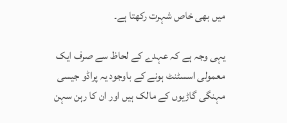میں بھی خاص شہرت رکھتا ہے۔

یہی وجہ ہے کہ عہدے کے لحاظ سے صرف ایک معمولی اسسٹنٹ ہونے کے باوجود یہ پراڈو جیسی مہنگی گاڑیوں کے مالک ہیں اور ان کا رہن سہن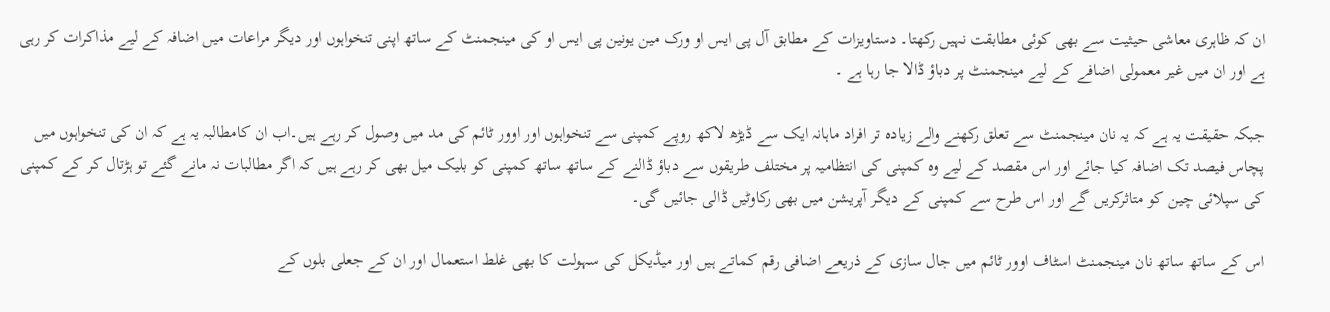ان کہ ظاہری معاشی حیثیت سے بھی کوئی مطابقت نہیں رکھتا۔ دستاویزات کے مطابق آل پی ایس او ورک مین یونین پی ایس او کی مینجمنٹ کے ساتھ اپنی تنخواہوں اور دیگر مراعات میں اضافہ کے لیے مذاکرات کر رہی ہے اور ان میں غیر معمولی اضافے کے لیے مینجمنٹ پر دباؤ ڈالا جا رہا ہے ۔

جبکہ حقیقت یہ ہے کہ یہ نان مینجمنٹ سے تعلق رکھنے والے زیادہ تر افراد ماہانہ ایک سے ڈیڑھ لاکھ روپے کمپنی سے تنخواہوں اور اوور ٹائم کی مد میں وصول کر رہے ہیں۔اب ان کامطالبہ یہ ہے کہ ان کی تنخواہوں میں پچاس فیصد تک اضافہ کیا جائے اور اس مقصد کے لیے وہ کمپنی کی انتظامیہ پر مختلف طریقوں سے دباؤ ڈالنے کے ساتھ ساتھ کمپنی کو بلیک میل بھی کر رہے ہیں کہ اگر مطالبات نہ مانے گئے تو ہڑتال کر کے کمپنی کی سپلائی چین کو متاثرکریں گے اور اس طرح سے کمپنی کے دیگر آپریشن میں بھی رکاوٹیں ڈالی جائیں گی۔

اس کے ساتھ ساتھ نان مینجمنٹ اسٹاف اوور ٹائم میں جال سازی کے ذریعے اضافی رقم کماتے ہیں اور میڈیکل کی سہولت کا بھی غلط استعمال اور ان کے جعلی بلوں کے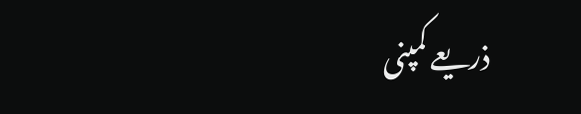ذریعے کمپنی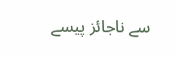سے ناجائز پیسے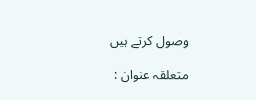وصول کرتے ہیں

متعلقہ عنوان :